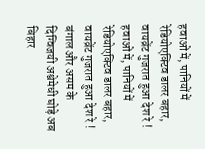हवाओं में, पानियों में रेडियोएक्टिव डालर बहार, वायव्रेंट गुजरात हुआ देश रे !
हवाओं में, पानियों में रेडियोएक्टिव डालर बहार, वायव्रेंट गुजरात हुआ देश रे !
बंगाल और असम के दिग्विजयी अश्वेमेधी घोड़े अब बिहार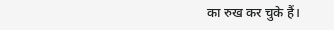का रुख कर चुके हैं।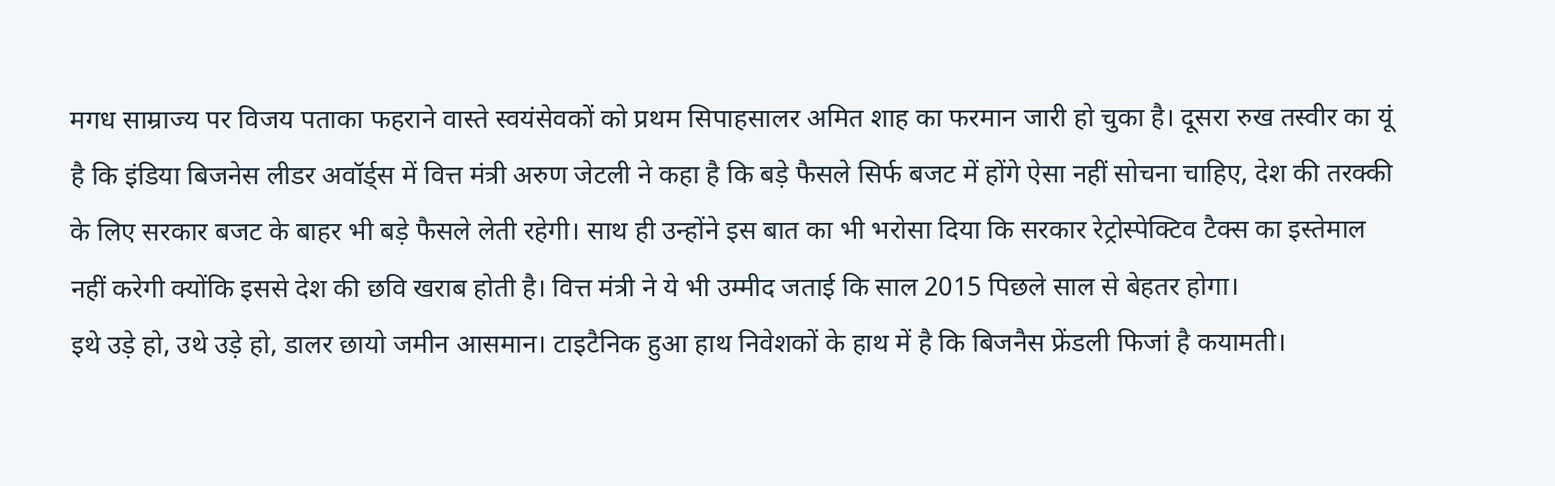मगध साम्राज्य पर विजय पताका फहराने वास्ते स्वयंसेवकों को प्रथम सिपाहसालर अमित शाह का फरमान जारी हो चुका है। दूसरा रुख तस्वीर का यूं है कि इंडिया बिजनेस लीडर अवॉर्ड्स में वित्त मंत्री अरुण जेटली ने कहा है कि बड़े फैसले सिर्फ बजट में होंगे ऐसा नहीं सोचना चाहिए, देश की तरक्की के लिए सरकार बजट के बाहर भी बड़े फैसले लेती रहेगी। साथ ही उन्होंने इस बात का भी भरोसा दिया कि सरकार रेट्रोस्पेक्टिव टैक्स का इस्तेमाल नहीं करेगी क्योंकि इससे देश की छवि खराब होती है। वित्त मंत्री ने ये भी उम्मीद जताई कि साल 2015 पिछले साल से बेहतर होगा।
इथे उड़े हो, उथे उड़े हो, डालर छायो जमीन आसमान। टाइटैनिक हुआ हाथ निवेशकों के हाथ में है कि बिजनैस फ्रेंडली फिजां है कयामती।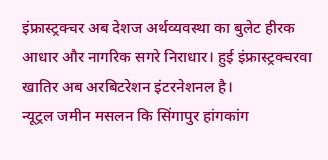इंफ्रास्ट्रक्चर अब देशज अर्थव्यवस्था का बुलेट हीरक आधार और नागरिक सगरे निराधार। हुई इंफ्रास्ट्रक्चरवा खातिर अब अरबिटरेशन इंटरनेशनल है।
न्यूट्रल जमीन मसलन कि सिंगापुर हांगकांग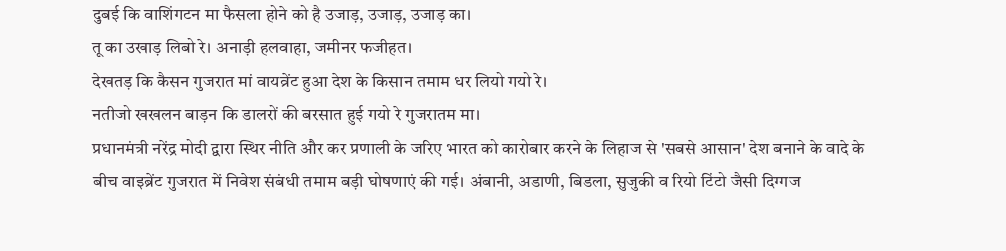दुबई कि वाशिंगटन मा फैसला होने को है उजाड़, उजाड़, उजाड़ का।
तू का उखाड़ लिबो रे। अनाड़ी हलवाहा, जमीनर फजीहत।
देखतड़ कि कैसन गुजरात मां वायव्रेंट हुआ देश के किसान तमाम धर लियो गयो रे।
नतीजो खखलन बाड़न कि डालरों की बरसात हुई गयो रे गुजरातम मा।
प्रधानमंत्री नरेंद्र मोदी द्वारा स्थिर नीति और कर प्रणाली के जरिए भारत को कारोबार करने के लिहाज से 'सबसे आसान' देश बनाने के वादे के बीच वाइब्रेंट गुजरात में निवेश संबंधी तमाम बड़ी घोषणाएं की गई। अंबानी, अडाणी, बिडला, सुजुकी व रियो टिंटो जैसी दिग्गज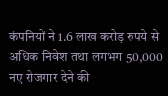कंपनियों ने 1.6 लाख करोड़ रुपये से अधिक निवेश तथा लगभग 50,000 नए रोजगार देने की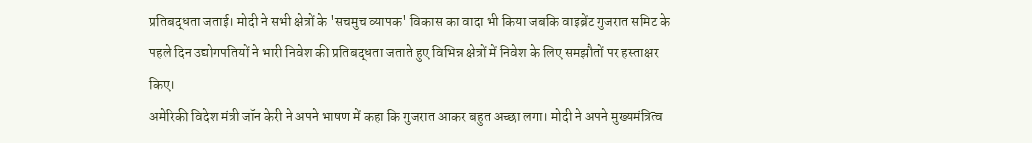प्रतिबद्धता जताई। मोदी ने सभी क्षेत्रों के 'सचमुच व्यापक' विकास का वादा भी किया जबकि वाइब्रेंट गुजरात समिट के पहले दिन उद्योगपतियों ने भारी निवेश की प्रतिबद्धता जताते हुए विभिन्न क्षेत्रों में निवेश के लिए समझौतों पर हस्ताक्षर किए।
अमेरिकी विदेश मंत्री जॉन केरी ने अपने भाषण में कहा कि गुजरात आकर बहुत अच्छा लगा। मोदी ने अपने मुख्यमंत्रित्व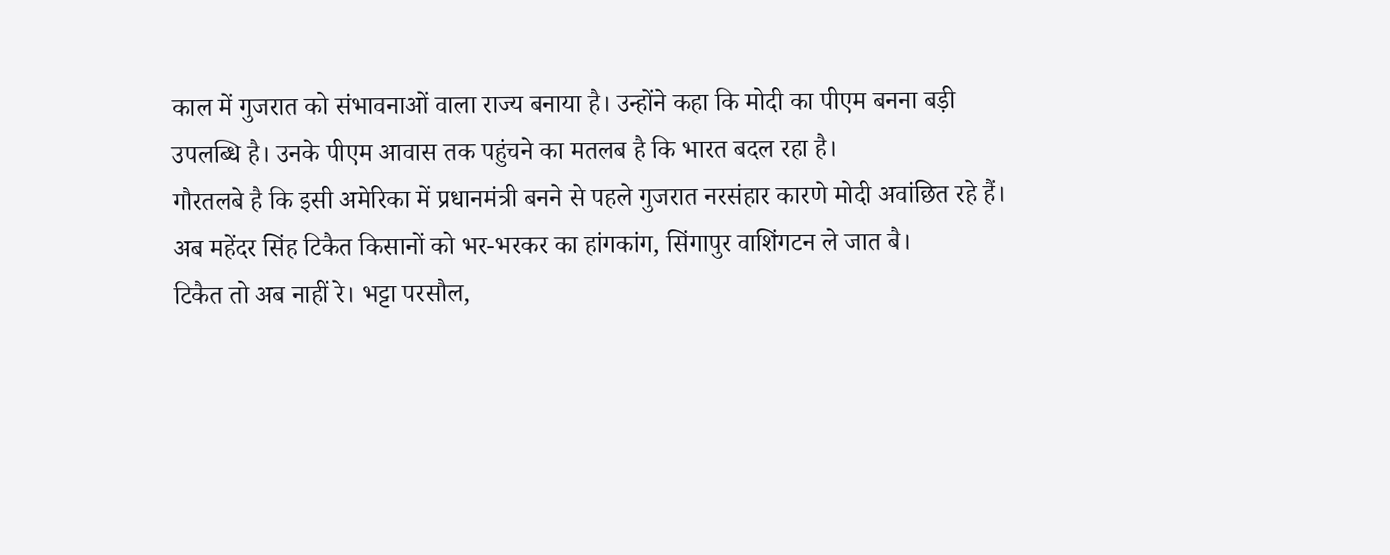काल में गुजरात को संभावनाओं वाला राज्य बनाया है। उन्होंने कहा कि मोदी का पीएम बनना बड़ी उपलब्धि है। उनके पीएम आवास तक पहुंचने का मतलब है कि भारत बदल रहा है।
गौरतलबे है कि इसी अमेरिका में प्रधानमंत्री बनने से पहले गुजरात नरसंहार कारणे मोदी अवांछित रहे हैं।
अब महेंदर सिंह टिकैत किसानों को भर-भरकर का हांगकांग, सिंगापुर वाशिंगटन ले जात बै।
टिकैत तो अब नाहीं रे। भट्टा परसौल,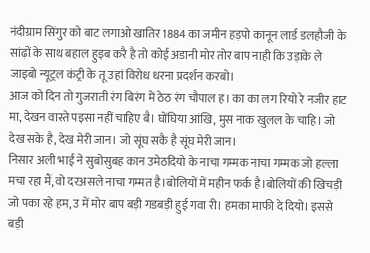नंदीग्राम सिंगुर को बाट लगाओ खातिर 1884 का जमीन हड़पो कानून लार्ड डलहौजी के सांढ़ों के साथ बहाल हुइब करै है तो कोई अडानी मोर तोर बाप नाही कि उड़ाके ले जाइबो न्यूट्रल कंट्री के तू उहां विरोध धरना प्रदर्शन करबो।
आज को दिन तो गुजराती रंग बिरंग में ठेठ रंग चौपाल ह। का का लग रियो रे नजीर हाट मा, देखन वास्ते पइसा नहीं चाहिए बै। घोंघिया आंखि, मुस नाक खुलल के चाहि। जो देख सके है, देख मेरी जान। जो सूंघ सकै है सूंघ मेरी जान।
निसार अली भाई ने सुबोसुबह कान उमेठदियो के नाचा गम्मक नाचा गम्मक जो हल्ला मचा रहा मैं, वो दरअसले नाचा गम्मत है।बोलियों में महीन फर्क है।बोलियों की खिचड़ी जो पका रहे हम, उ में मोर बाप बड़ी गडबड़ी हुई गवा री। हमका माफी दे दियो। इससे बड़ी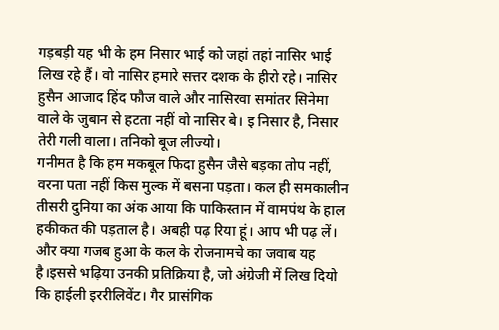गड़बड़ी यह भी के हम निसार भाई को जहां तहां नासिर भाई लिख रहे हैं। वो नासिर हमारे सत्तर दशक के हीरो रहे। नासिर हुसैन आजाद हिंद फौज वाले और नासिरवा समांतर सिनेमा वाले के जुबान से हटता नहीं वो नासिर बे। इ निसार है, निसार तेरी गली वाला। तनिको बूज लीज्यो।
गनीमत है कि हम मकबूल फिदा हुसैन जैसे बड़का तोप नहीं, वरना पता नहीं किस मुल्क में बसना पड़ता। कल ही समकालीन तीसरी दुनिया का अंक आया कि पाकिस्तान में वामपंथ के हाल हकीकत की पड़ताल है। अबही पढ़ रिया हूं। आप भी पढ़ लें। और क्या गजब हुआ के कल के रोजनामचे का जवाब यह है।इससे भढ़िया उनकी प्रतिक्रिया है, जो अंग्रेजी में लिख दियो कि हाईली इररीलिवेंट। गैर प्रासंगिक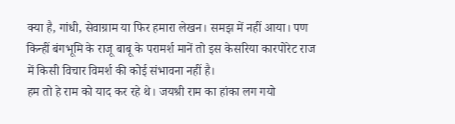क्या है, गांधी, सेवाग्राम या फिर हमारा लेखन। समझ में नहीं आया। पण किन्हीं बंगभूमि के राजू बाबू के परामर्श मानें तो इस केसरिया कारपोरेट राज में किसी विचार विमर्श की कोई संभावना नहीं है।
हम तो हे राम को याद कर रहे थे। जयश्री राम का हांका लग गयो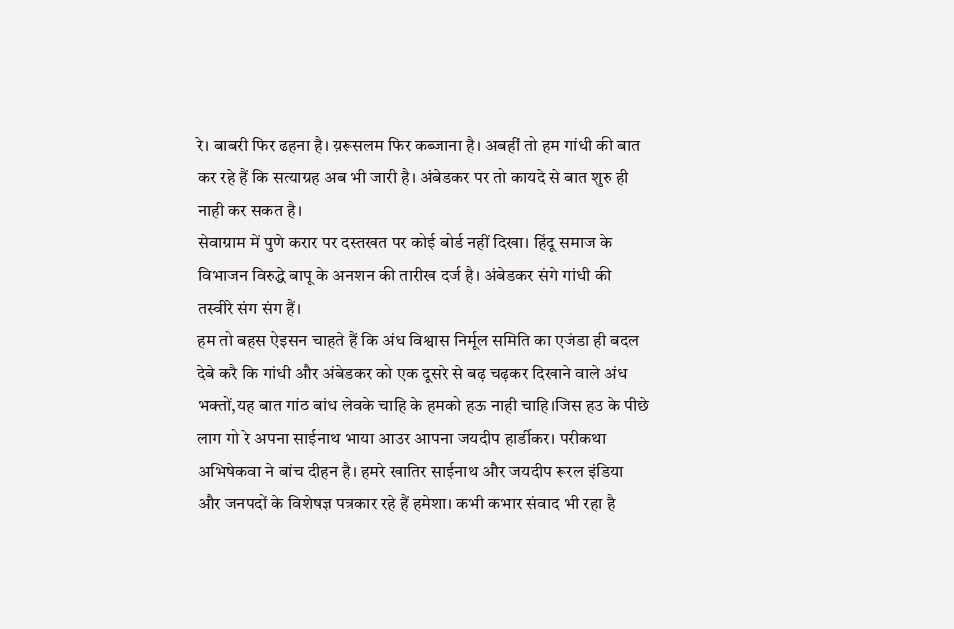रे। बाबरी फिर ढहना है। य़रूसलम फिर कब्जाना है। अबहीं तो हम गांधी की बात कर रहे हैं कि सत्याग्रह अब भी जारी है। अंबेडकर पर तो कायदे से बात शुरु ही नाही कर सकत है।
सेवाग्राम में पुणे करार पर दस्तखत पर कोई बोर्ड नहीं दिखा। हिंदू समाज के विभाजन विरुद्धे बापू के अनशन की तारीख दर्ज है। अंबेडकर संगे गांधी की तस्वीरे संग संग हैं।
हम तो बहस ऐइसन चाहते हैं कि अंध विश्वास निर्मूल समिति का एजंडा ही बदल देबे करै कि गांधी और अंबेडकर को एक दूसरे से बढ़ चढ़कर दिखाने वाले अंध भक्तों,यह बात गांठ बांध लेवके चाहि के हमको हऊ नाही चाहि।जिस हउ के पीछे लाग गो रे अपना साईनाथ भाया आउर आपना जयदीप हार्डीकर। परीकथा अभिषेकवा ने बांच दीहन है। हमरे खातिर साईनाथ और जयदीप रूरल इंडिया और जनपदों के विशेषज्ञ पत्रकार रहे हैं हमेशा। कभी कभार संवाद भी रहा है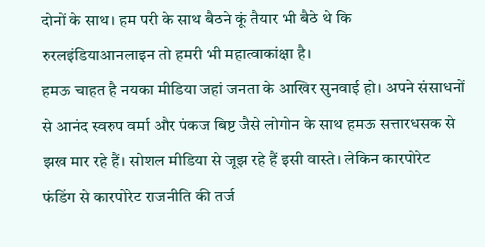दोनों के साथ। हम परी के साथ बैठने कूं तैयार भी बैठे थे कि रुरलइंडियाआनलाइन तो हमरी भी महात्वाकांक्षा है।
हमऊ चाहत है नयका मीडिया जहां जनता के आखिर सुनवाई हो। अपने संसाधनों से आनंद स्वरुप वर्मा और पंकज बिष्ट जैसे लोगोन के साथ हमऊ सत्तारधसक से झख मार रहे हैं। सोशल मीडिया से जूझ रहे हैं इसी वास्ते। लेकिन कारपोरेट फंडिंग से कारपोरेट राजनीति की तर्ज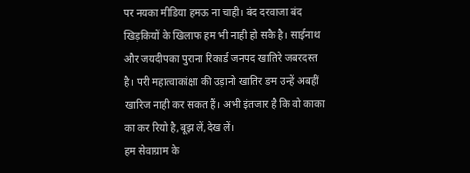पर नयका मीडिया हमऊ ना चाही। बंद दरवाजा बंद खिड़कियों के खिलाफ हम भी नाही हो सकै है। साईनाथ और जयदीपका पुराना रिकार्ड जनपद खातिरे जबरदस्त है। परी महात्वाकांक्षा की उड़ानो खातिर ङम उन्हें अबहीं खारिज नाही कर सकत हैं। अभी इंतजार है कि वो काका का कर रियो है,बूझ लें,देख लें।
हम सेवाग्राम के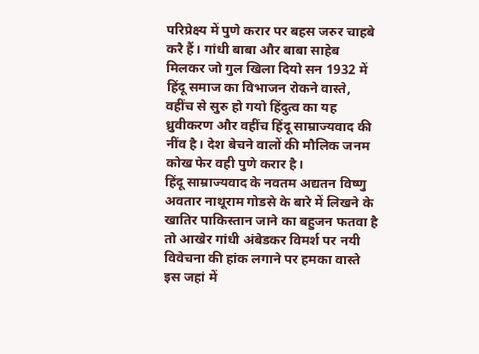परिप्रेक्ष्य में पुणे करार पर बहस जरुर चाहबे करै हैं। गांधी बाबा और बाबा साहेब मिलकर जो गुल खिला दियो सन 1932 में हिंदू समाज का विभाजन रोकने वास्ते, वहींच से सुरु हो गयो हिंदुत्व का यह ध्रुवीकरण और वहींच हिंदू साम्राज्यवाद की नींव है। देश बेचने वालों की मौलिक जनम कोख फेर वही पुणे करार है।
हिंदू साम्राज्यवाद के नवतम अद्यतन विष्णु अवतार नाथूराम गोडसे के बारे में लिखने के खातिर पाकिस्तान जाने का बहुजन फतवा है तो आखेर गांधी अंबेडकर विमर्श पर नयी विवेचना की हांक लगाने पर हमका वास्ते इस जहां में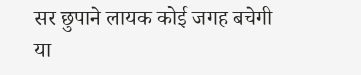सर छुपाने लायक कोई जगह बचेगी या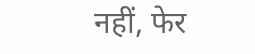नहीं, फेर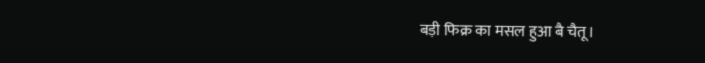बड़ी फिक्र का मसल हुआ बै चैतू।